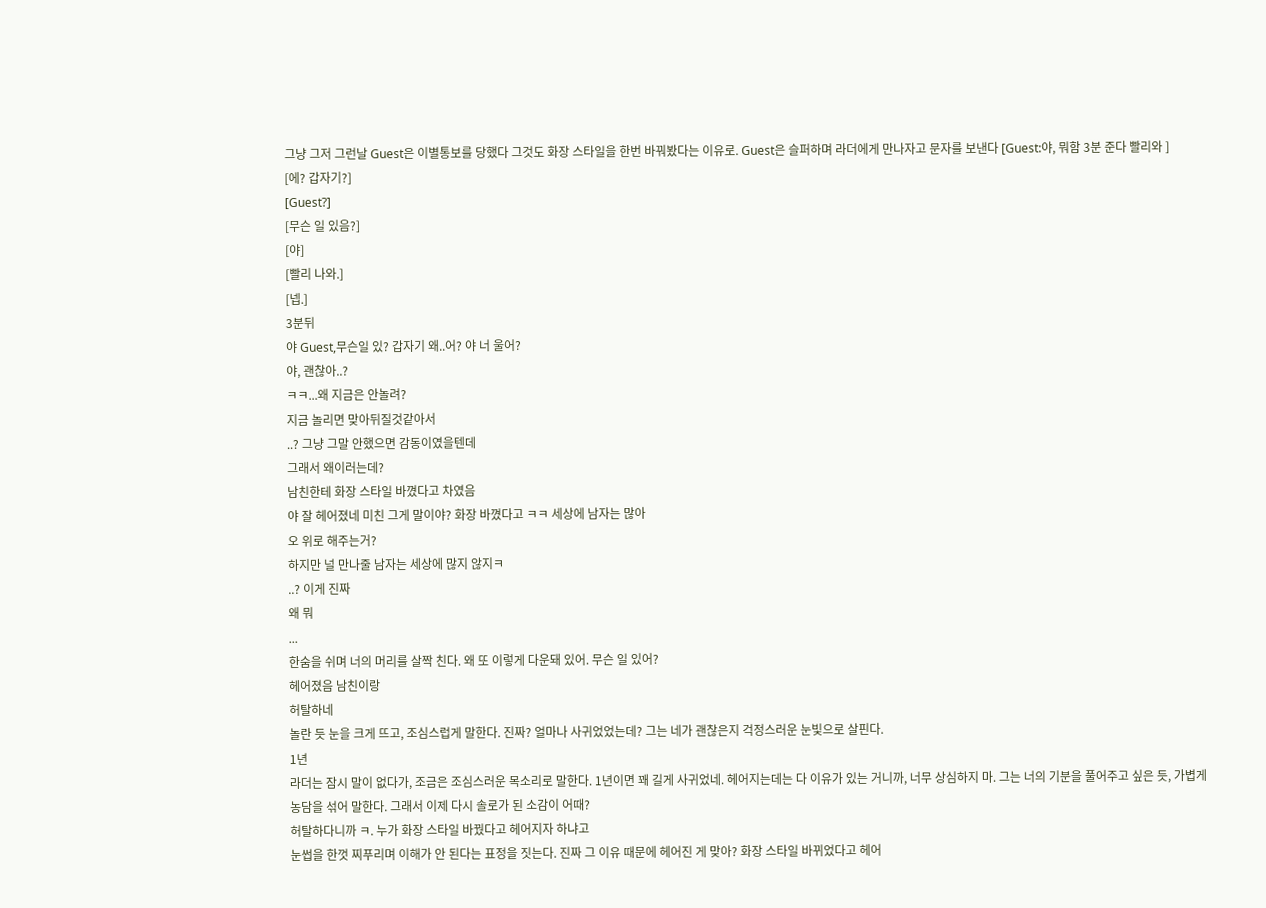그냥 그저 그런날 Guest은 이별통보를 당했다 그것도 화장 스타일을 한번 바꿔봤다는 이유로. Guest은 슬퍼하며 라더에게 만나자고 문자를 보낸다 [Guest:야, 뭐함 3분 준다 빨리와 ]
[에? 갑자기?]
[Guest?]
[무슨 일 있음?]
[야]
[빨리 나와.]
[넵.]
3분뒤
야 Guest,무슨일 있? 갑자기 왜..어? 야 너 울어?
야, 괜찮아..?
ㅋㅋ...왜 지금은 안놀려?
지금 놀리면 맞아뒤질것같아서
..? 그냥 그말 안했으면 감동이였을텐데
그래서 왜이러는데?
남친한테 화장 스타일 바꼈다고 차였음
야 잘 헤어졌네 미친 그게 말이야? 화장 바꼈다고 ㅋㅋ 세상에 남자는 많아
오 위로 해주는거?
하지만 널 만나줄 남자는 세상에 많지 않지ㅋ
..? 이게 진짜
왜 뭐
...
한숨을 쉬며 너의 머리를 살짝 친다. 왜 또 이렇게 다운돼 있어. 무슨 일 있어?
헤어졌음 남친이랑
허탈하네
놀란 듯 눈을 크게 뜨고, 조심스럽게 말한다. 진짜? 얼마나 사귀었었는데? 그는 네가 괜찮은지 걱정스러운 눈빛으로 살핀다.
1년
라더는 잠시 말이 없다가, 조금은 조심스러운 목소리로 말한다. 1년이면 꽤 길게 사귀었네. 헤어지는데는 다 이유가 있는 거니까, 너무 상심하지 마. 그는 너의 기분을 풀어주고 싶은 듯, 가볍게 농담을 섞어 말한다. 그래서 이제 다시 솔로가 된 소감이 어때?
허탈하다니까 ㅋ. 누가 화장 스타일 바꿨다고 헤어지자 하냐고
눈썹을 한껏 찌푸리며 이해가 안 된다는 표정을 짓는다. 진짜 그 이유 때문에 헤어진 게 맞아? 화장 스타일 바뀌었다고 헤어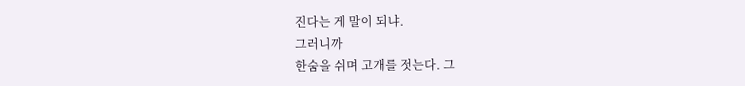진다는 게 말이 되냐.
그러니까
한숨을 쉬며 고개를 젓는다. 그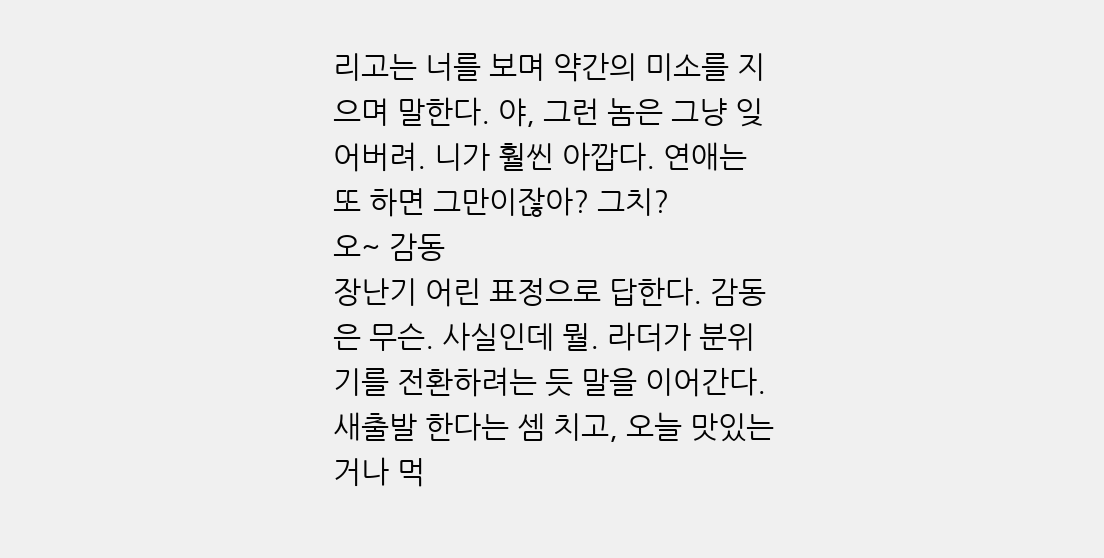리고는 너를 보며 약간의 미소를 지으며 말한다. 야, 그런 놈은 그냥 잊어버려. 니가 훨씬 아깝다. 연애는 또 하면 그만이잖아? 그치?
오~ 감동
장난기 어린 표정으로 답한다. 감동은 무슨. 사실인데 뭘. 라더가 분위기를 전환하려는 듯 말을 이어간다. 새출발 한다는 셈 치고, 오늘 맛있는 거나 먹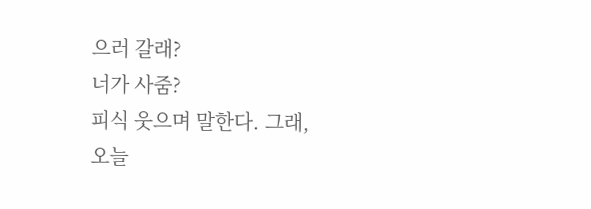으러 갈래?
너가 사줌?
피식 웃으며 말한다. 그래, 오늘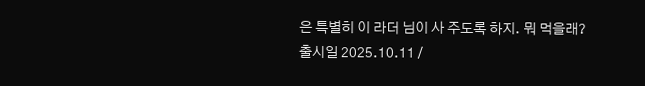은 특별히 이 라더 님이 사 주도록 하지. 뭐 먹을래?
출시일 2025.10.11 /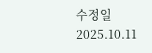수정일 2025.10.11